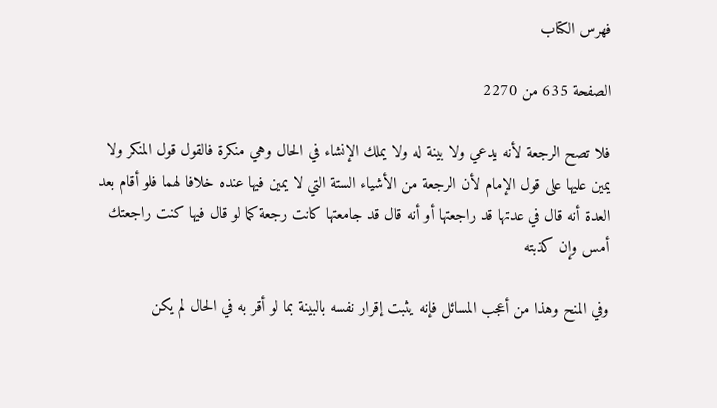فهرس الكتاب

الصفحة 635 من 2270

فلا تصح الرجعة لأنه يدعي ولا بينة له ولا يملك الإنشاء في الحال وهي منكرة فالقول قول المنكر ولا يمين عليها على قول الإمام لأن الرجعة من الأشياء الستة التي لا يمين فيها عنده خلافا لهما فلو أقام بعد العدة أنه قال في عدتها قد راجعتها أو أنه قال قد جامعتها كانت رجعة كما لو قال فيها كنت راجعتك أمس وإن كذبته

وفي المنح وهذا من أعجب المسائل فإنه يثبت إقرار نفسه بالبينة بما لو أقر به في الحال لم يكن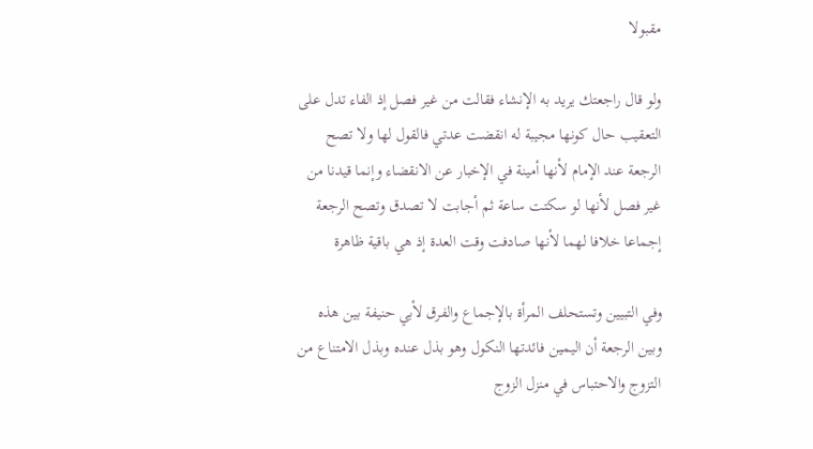مقبولا

ولو قال راجعتك يريد به الإنشاء فقالت من غير فصل إذ الفاء تدل على التعقيب حال كونها مجيبة له انقضت عدتي فالقول لها ولا تصح الرجعة عند الإمام لأنها أمينة في الإخبار عن الانقضاء وإنما قيدنا من غير فصل لأنها لو سكتت ساعة ثم أجابت لا تصدق وتصح الرجعة إجماعا خلافا لهما لأنها صادفت وقت العدة إذ هي باقية ظاهرة

وفي التبيين وتستحلف المرأة بالإجماع والفرق لأبي حنيفة بين هذه وبين الرجعة أن اليمين فائدتها النكول وهو بذل عنده وبذل الامتناع من التزوج والاحتباس في منزل الزوج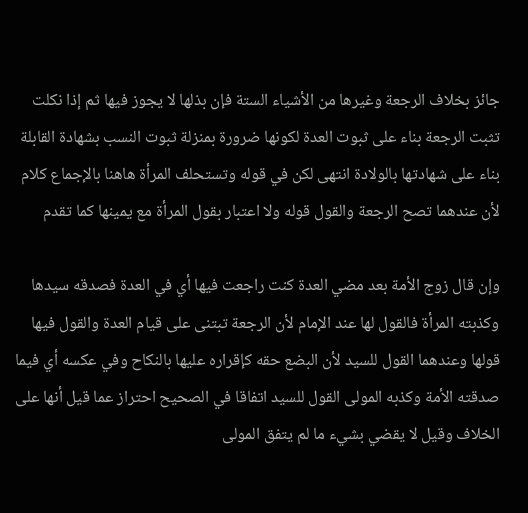جائز بخلاف الرجعة وغيرها من الأشياء الستة فإن بذلها لا يجوز فيها ثم إذا نكلت تثبت الرجعة بناء على ثبوت العدة لكونها ضرورة بمنزلة ثبوت النسب بشهادة القابلة بناء على شهادتها بالولادة انتهى لكن في قوله وتستحلف المرأة هاهنا بالإجماع كلام لأن عندهما تصح الرجعة والقول قوله ولا اعتبار بقول المرأة مع يمينها كما تقدم

وإن قال زوج الأمة بعد مضي العدة كنت راجعت فيها أي في العدة فصدقه سيدها وكذبته المرأة فالقول لها عند الإمام لأن الرجعة تبتنى على قيام العدة والقول فيها قولها وعندهما القول للسيد لأن البضع حقه كإقراره عليها بالنكاح وفي عكسه أي فيما صدقته الأمة وكذبه المولى القول للسيد اتفاقا في الصحيح احتراز عما قيل أنها على الخلاف وقيل لا يقضي بشيء ما لم يتفق المولى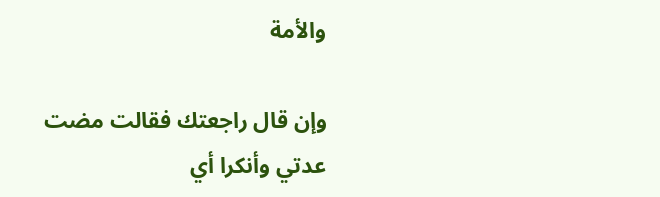والأمة

وإن قال راجعتك فقالت مضت عدتي وأنكرا أي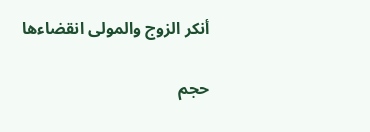أنكر الزوج والمولى انقضاءها

حجم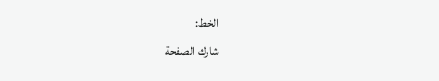الخط:
شارك الصفحة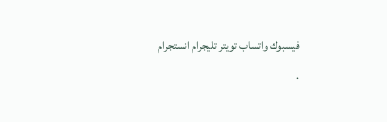فيسبوك واتساب تويتر تليجرام انستجرام
.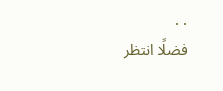. .
فضلًا انتظر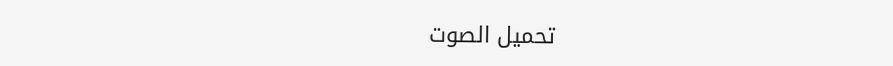تحميل الصوت